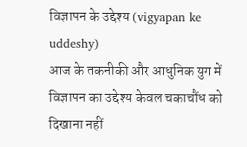विज्ञापन के उद्देश्य (vigyapan ke uddeshy)
आज के तकनीकी और आधुनिक युग में विज्ञापन का उद्देश्य केवल चकाचौंध को दिखाना नहीं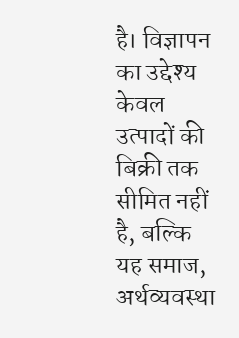है। विज्ञापन का उद्देश्य केवल उत्पादों की बिक्री तक सीमित नहीं है, बल्कि यह समाज, अर्थव्यवस्था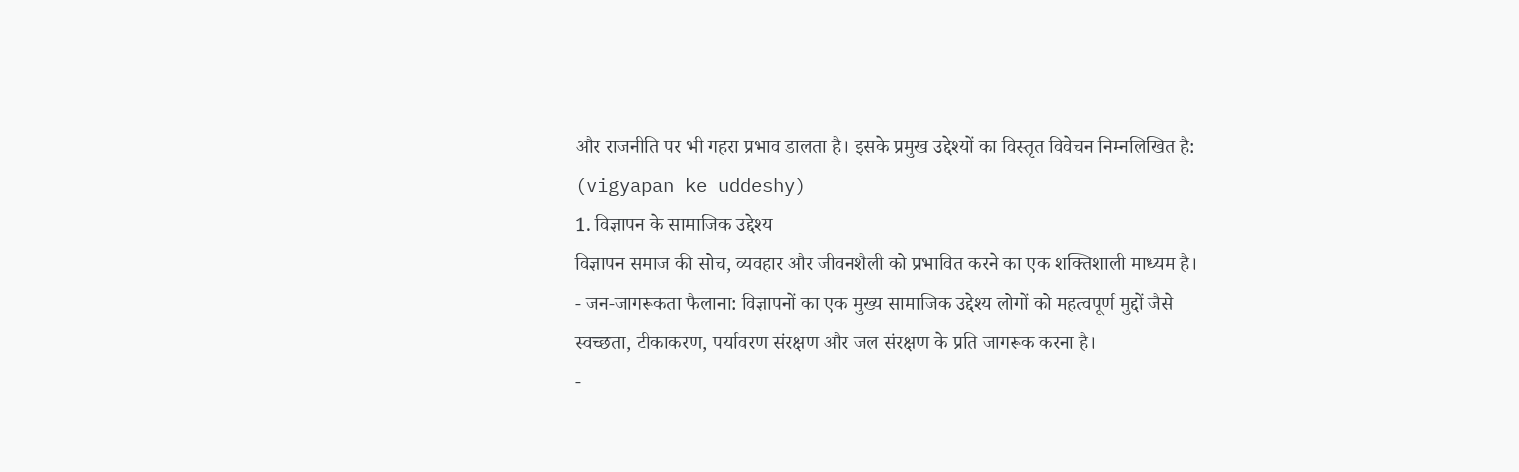और राजनीति पर भी गहरा प्रभाव डालता है। इसके प्रमुख उद्देश्यों का विस्तृत विवेचन निम्नलिखित है: (vigyapan ke uddeshy)
1. विज्ञापन के सामाजिक उद्देश्य
विज्ञापन समाज की सोच, व्यवहार और जीवनशैली को प्रभावित करने का एक शक्तिशाली माध्यम है।
- जन-जागरूकता फैलाना: विज्ञापनों का एक मुख्य सामाजिक उद्देश्य लोगों को महत्वपूर्ण मुद्दों जैसे स्वच्छता, टीकाकरण, पर्यावरण संरक्षण और जल संरक्षण के प्रति जागरूक करना है।
-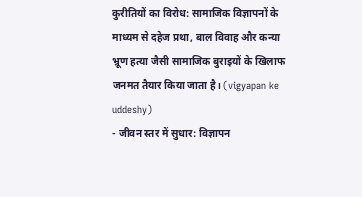कुरीतियों का विरोध: सामाजिक विज्ञापनों के माध्यम से दहेज प्रथा, बाल विवाह और कन्या भ्रूण हत्या जैसी सामाजिक बुराइयों के खिलाफ जनमत तैयार किया जाता है। (vigyapan ke uddeshy)
- जीवन स्तर में सुधार: विज्ञापन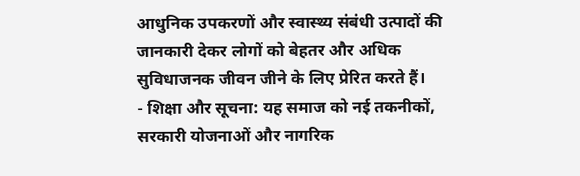आधुनिक उपकरणों और स्वास्थ्य संबंधी उत्पादों की जानकारी देकर लोगों को बेहतर और अधिक सुविधाजनक जीवन जीने के लिए प्रेरित करते हैं।
- शिक्षा और सूचना: यह समाज को नई तकनीकों, सरकारी योजनाओं और नागरिक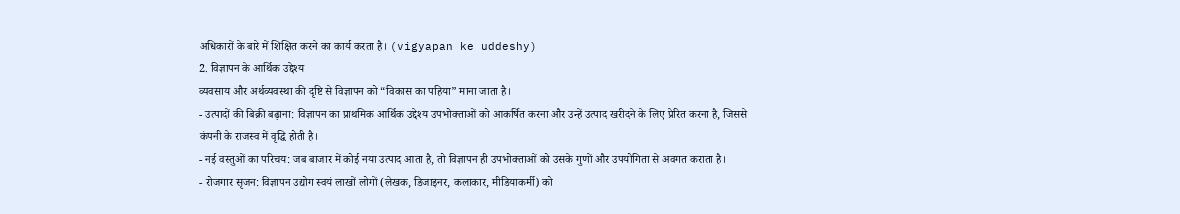अधिकारों के बारे में शिक्षित करने का कार्य करता है। (vigyapan ke uddeshy)
2. विज्ञापन के आर्थिक उद्देश्य
व्यवसाय और अर्थव्यवस्था की दृष्टि से विज्ञापन को “विकास का पहिया” माना जाता है।
- उत्पादों की बिक्री बढ़ाना: विज्ञापन का प्राथमिक आर्थिक उद्देश्य उपभोक्ताओं को आकर्षित करना और उन्हें उत्पाद खरीदने के लिए प्रेरित करना है, जिससे कंपनी के राजस्व में वृद्धि होती है।
- नई वस्तुओं का परिचय: जब बाजार में कोई नया उत्पाद आता है, तो विज्ञापन ही उपभोक्ताओं को उसके गुणों और उपयोगिता से अवगत कराता है।
- रोजगार सृजन: विज्ञापन उद्योग स्वयं लाखों लोगों (लेखक, डिजाइनर, कलाकार, मीडियाकर्मी) को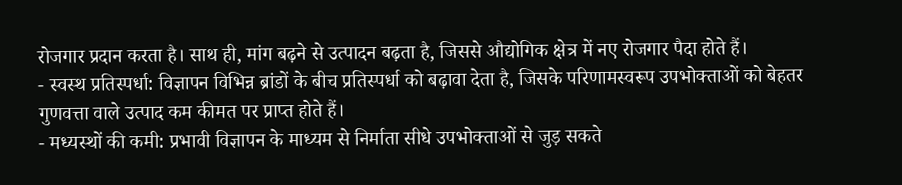रोजगार प्रदान करता है। साथ ही, मांग बढ़ने से उत्पादन बढ़ता है, जिससे औद्योगिक क्षेत्र में नए रोजगार पैदा होते हैं।
- स्वस्थ प्रतिस्पर्धा: विज्ञापन विभिन्न ब्रांडों के बीच प्रतिस्पर्धा को बढ़ावा देता है, जिसके परिणामस्वरूप उपभोक्ताओं को बेहतर गुणवत्ता वाले उत्पाद कम कीमत पर प्राप्त होते हैं।
- मध्यस्थों की कमी: प्रभावी विज्ञापन के माध्यम से निर्माता सीधे उपभोक्ताओं से जुड़ सकते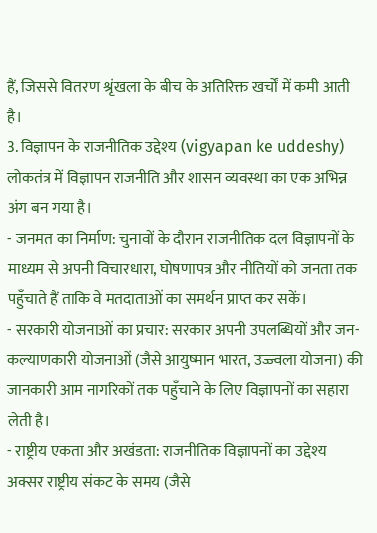हैं, जिससे वितरण श्रृंखला के बीच के अतिरिक्त खर्चों में कमी आती है।
3. विज्ञापन के राजनीतिक उद्देश्य (vigyapan ke uddeshy)
लोकतंत्र में विज्ञापन राजनीति और शासन व्यवस्था का एक अभिन्न अंग बन गया है।
- जनमत का निर्माण: चुनावों के दौरान राजनीतिक दल विज्ञापनों के माध्यम से अपनी विचारधारा, घोषणापत्र और नीतियों को जनता तक पहुँचाते हैं ताकि वे मतदाताओं का समर्थन प्राप्त कर सकें।
- सरकारी योजनाओं का प्रचार: सरकार अपनी उपलब्धियों और जन-कल्याणकारी योजनाओं (जैसे आयुष्मान भारत, उज्ज्वला योजना) की जानकारी आम नागरिकों तक पहुँचाने के लिए विज्ञापनों का सहारा लेती है।
- राष्ट्रीय एकता और अखंडता: राजनीतिक विज्ञापनों का उद्देश्य अक्सर राष्ट्रीय संकट के समय (जैसे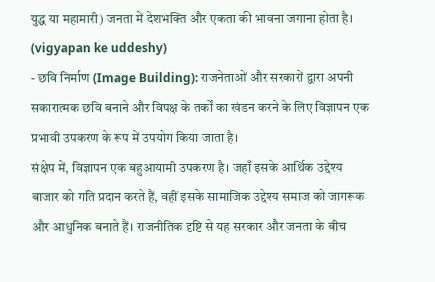युद्ध या महामारी) जनता में देशभक्ति और एकता की भावना जगाना होता है। (vigyapan ke uddeshy)
- छवि निर्माण (Image Building): राजनेताओं और सरकारों द्वारा अपनी सकारात्मक छवि बनाने और विपक्ष के तर्कों का खंडन करने के लिए विज्ञापन एक प्रभावी उपकरण के रूप में उपयोग किया जाता है।
संक्षेप में, विज्ञापन एक बहुआयामी उपकरण है। जहाँ इसके आर्थिक उद्देश्य बाजार को गति प्रदान करते हैं, वहीं इसके सामाजिक उद्देश्य समाज को जागरूक और आधुनिक बनाते हैं। राजनीतिक दृष्टि से यह सरकार और जनता के बीच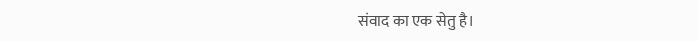संवाद का एक सेतु है।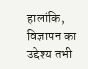हालांकि, विज्ञापन का उद्देश्य तभी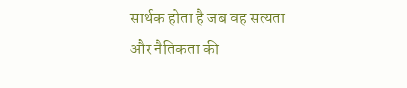सार्थक होता है जब वह सत्यता और नैतिकता की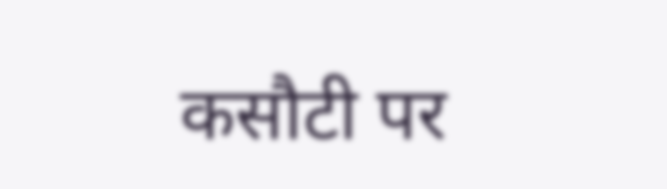कसौटी पर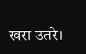खरा उतरे।